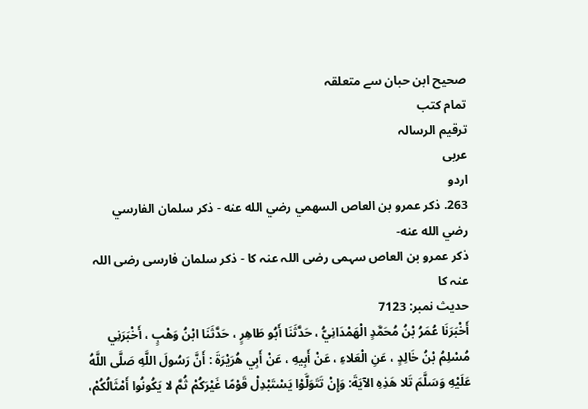صحیح ابن حبان سے متعلقہ
تمام کتب
ترقيم الرسالہ
عربی
اردو
263. ذكر عمرو بن العاص السهمي رضي الله عنه - ذكر سلمان الفارسي رضي الله عنه-
ذکر عمرو بن العاص سہمی رضی اللہ عنہ کا - ذکر سلمان فارسی رضی اللہ عنہ کا
حدیث نمبر: 7123
أَخْبَرَنَا عُمَرُ بْنُ مُحَمَّدٍ الْهَمْدَانِيُّ ، حَدَّثَنَا أَبُو طَاهِرٍ ، حَدَّثَنَا ابْنُ وَهْبٍ ، أَخْبَرَنِي مُسْلِمُ بْنُ خَالِدٍ ، عَنِ الْعَلاءِ ، عَنْ أَبِيهِ ، عَنْ أَبِي هُرَيْرَةَ : أَنَّ رَسُولَ اللَّهِ صَلَّى اللَّهُ عَلَيْهِ وَسَلَّمَ تَلا هَذِهِ الآيَةَ: وَإِنْ تَتَوَلَّوْا يَسْتَبْدِلْ قَوْمًا غَيْرَكُمْ ثُمَّ لا يَكُونُوا أَمْثَالُكُمْ،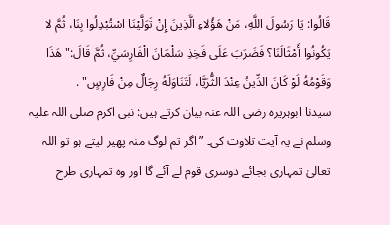قَالُوا: يَا رَسُولَ اللَّهِ، مَنْ هَؤُلاءِ الَّذِينَ إِنْ تَوَلَّيْنَا اسْتُبْدِلُوا بِنَا، ثُمَّ لا يَكُونُوا أَمْثَالَنَا؟ فَضَرَبَ عَلَى فَخِذِ سَلْمَانَ الْفَارِسَيِّ، ثُمَّ قَالَ:" هَذَا وَقَوْمُهُ لَوْ كَانَ الدِّينُ عِنْدَ الثُّرَيَّا، لَتَنَاوَلَهُ رِجَالٌ مِنْ فَارِسٍ" .
سیدنا ابوہریرہ رضی اللہ عنہ بیان کرتے ہیں: نبی اکرم صلی اللہ علیہ وسلم نے یہ آیت تلاوت کی۔ ”اگر تم لوگ منہ پھیر لیتے ہو تو اللہ تعالیٰ تمہاری بجائے دوسری قوم لے آئے گا اور وہ تمہاری طرح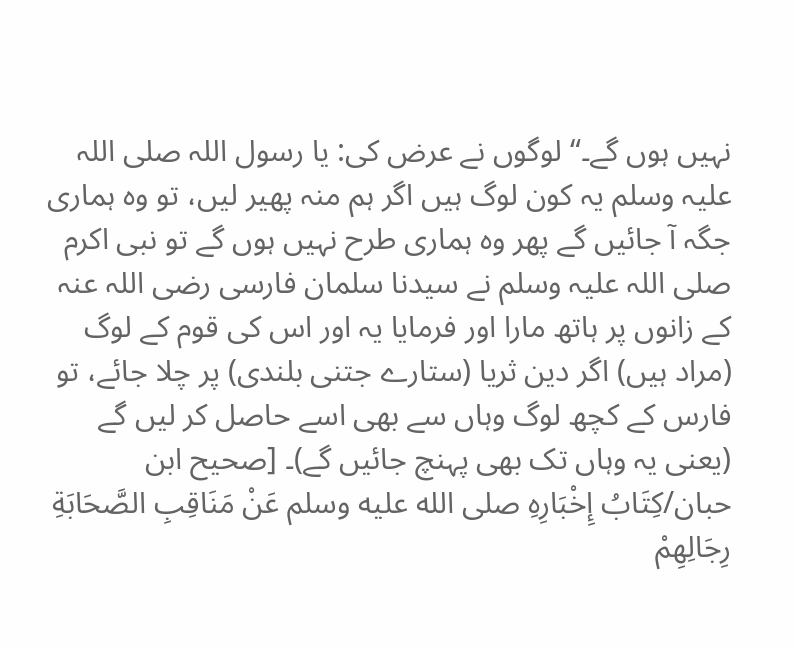نہیں ہوں گے۔“ لوگوں نے عرض کی: یا رسول اللہ صلی اللہ علیہ وسلم یہ کون لوگ ہیں اگر ہم منہ پھیر لیں، تو وہ ہماری جگہ آ جائیں گے پھر وہ ہماری طرح نہیں ہوں گے تو نبی اکرم صلی اللہ علیہ وسلم نے سیدنا سلمان فارسی رضی اللہ عنہ کے زانوں پر ہاتھ مارا اور فرمایا یہ اور اس کی قوم کے لوگ (مراد ہیں) اگر دین ثریا (ستارے جتنی بلندی) پر چلا جائے، تو فارس کے کچھ لوگ وہاں سے بھی اسے حاصل کر لیں گے (یعنی یہ وہاں تک بھی پہنچ جائیں گے)۔ [صحیح ابن حبان/كِتَابُ إِخْبَارِهِ صلى الله عليه وسلم عَنْ مَنَاقِبِ الصَّحَابَةِ رِجَالِهِمْ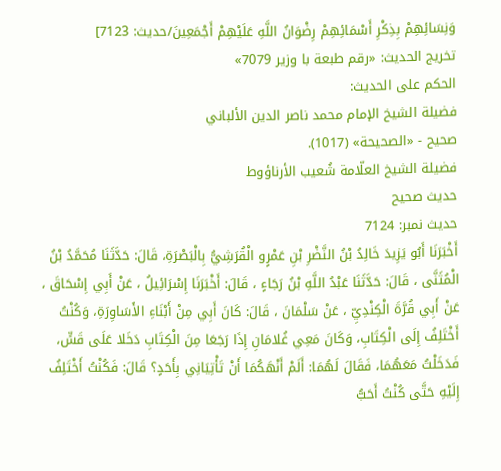وَنِسَائِهِمْ بِذِكْرِ أَسْمَائِهِمْ رِضْوَانُ اللَّهِ عَلَيْهِمْ أَجْمَعِينَ/حدیث: 7123]
تخریج الحدیث: «رقم طبعة با وزير 7079»
الحكم على الحديث:
فضيلة الشيخ الإمام محمد ناصر الدين الألباني
صحيح - «الصحيحة» (1017).
فضيلة الشيخ العلّامة شُعيب الأرناؤوط
حديث صحيح
حدیث نمبر: 7124
أَخْبَرَنَا أَبُو يَزِيدَ خَالِدُ بْنُ النَّضْرِ بْنِ عَمْرٍو الْقُرَشِيُّ بِالْبَصْرَةِ، قَالَ: حَدَّثَنَا مُحَمَّدُ بْنُ الْمُثَنَّى ، قَالَ: حَدَّثَنَا عَبْدُ اللَّهِ بْنُ رَجَاءٍ ، قَالَ: أَخْبَرَنَا إِسْرَائِيلُ ، عَنْ أَبِي إِسْحَاقَ ، عَنْ أَبِي قُرَّةَ الْكِنْدِيِّ ، عَنْ سَلْمَانَ ، قَالَ: كَانَ أَبِي مِنْ أَبْنَاءِ الأَسَاوِرَةِ، وَكُنْتُ أَخْتَلِفُ إِلَى الْكِتَابِ، وَكَانَ مَعِي غُلامَانِ إِذَا رَجَعَا مِنَ الْكِتَابِ دَخَلا عَلَى قَسٍّ، فَدَخَلْتُ مَعَهُمَا، فَقَالَ لَهُمَا: أَلَمْ أَنْهَكُمَا أَنْ تَأْتِيَانِي بِأَحَدٍ؟ قَالَ: فَكُنْتُ أَخْتَلِفُ إِلَيْهِ حَتَّى كُنْتُ أَحَبُّ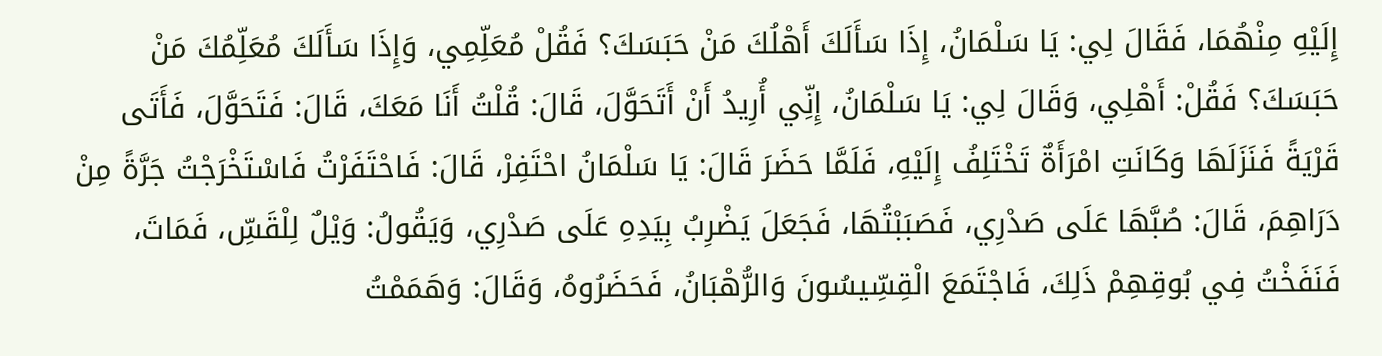إِلَيْهِ مِنْهُمَا، فَقَالَ لِي: يَا سَلْمَانُ، إِذَا سَأَلَكَ أَهْلُكَ مَنْ حَبَسَكَ؟ فَقُلْ مُعَلِّمِي، وَإِذَا سَأَلَكَ مُعَلِّمُكَ مَنْ حَبَسَكَ؟ فَقُلْ: أَهْلِي، وَقَالَ لِي: يَا سَلْمَانُ، إِنِّي أُرِيدُ أَنْ أَتَحَوَّلَ، قَالَ: قُلْتُ أَنَا مَعَكَ، قَالَ: فَتَحَوَّلَ، فَأَتَى قَرْيَةً فَنَزَلَهَا وَكَانَتِ امْرَأَةٌ تَخْتَلِفُ إِلَيْهِ، فَلَمَّا حَضَرَ قَالَ: يَا سَلْمَانُ احْتَفِرْ، قَالَ: فَاحْتَفَرْتُ فَاسْتَخْرَجْتُ جَرَّةً مِنْ دَرَاهِمَ، قَالَ: صُبَّهَا عَلَى صَدْرِي، فَصَبَبْتُهَا، فَجَعَلَ يَضْرِبُ بِيَدِهِ عَلَى صَدْرِي، وَيَقُولُ: وَيْلٌ لِلْقَسِّ، فَمَاتَ، فَنَفَخْتُ فِي بُوقِهِمْ ذَلِكَ، فَاجْتَمَعَ الْقِسِّيسُونَ وَالرُّهْبَانُ، فَحَضَرُوهُ، وَقَالَ: وَهَمَمْتُ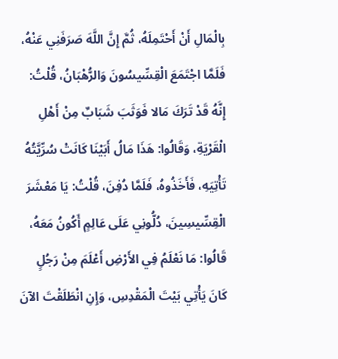بِالْمَالِ أَنْ أَحْتَمِلَهُ، ثُمَّ إِنَّ اللَّهَ صَرَفَنِي عَنْهُ، فَلَمَّا اجْتَمَعَ الْقِسِّيسُونَ وَالرُّهْبَانُ، قُلْتُ: إِنَّهُ قَدْ تَرَكَ مَالا فَوَثَبَ شَبَابٌ مِنْ أَهْلِ الْقَرْيَةِ، وَقَالُوا: هَذَا مَالُ أَبَيْنَا كَانَتْ سُرِّيَّتُهُ تَأْتِيَهِ، فَأَخَذُوهُ، فَلَمَّا دُفِنَ، قُلْتُ: يَا مَعْشَرَ الْقِسِّيسِينَ، دُلُّونِي عَلَى عَالِمٍ أَكُونُ مَعَهُ، قَالُوا: مَا نَعْلَمُ فِي الأَرْضِ أَعْلَمَ مِنْ رَجُلٍ كَانَ يَأْتِي بَيْتَ الْمَقْدِسِ، وَإِنِ انْطَلَقْتَ الآنَ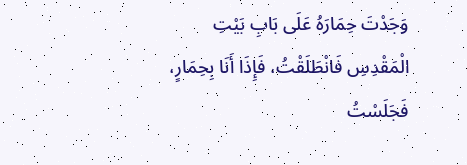وَجَدْتَ حِمَارَهُ عَلَى بَابِ بَيْتِ الْمَقْدِسِ فَانْطَلَقْتُ، فَإِذَا أَنَا بِحِمَارٍ، فَجَلَسْتُ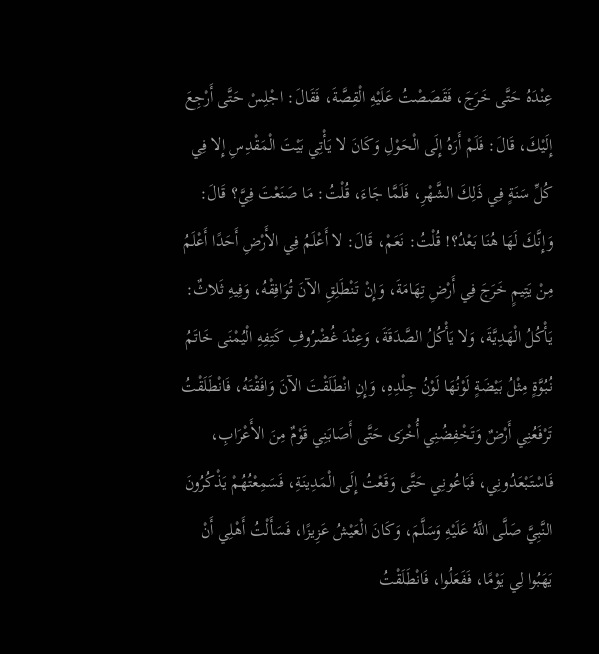عِنْدَهُ حَتَّى خَرَجَ، فَقَصَصْتُ عَلَيْهِ الْقِصَّةَ، فَقَالَ: اجْلِسْ حَتَّى أَرْجِعَ إِلَيْكَ، قَالَ: فَلَمْ أَرَهُ إِلَى الْحَوْلِ وَكَانَ لا يَأْتِي بَيْتَ الْمَقْدِسِ إِلا فِي كُلِّ سَنَةٍ فِي ذَلِكَ الشَّهْرِ، فَلَمَّا جَاءَ، قُلْتُ: مَا صَنَعْتَ فِيَّ؟ قَالَ: وَإِنَّكَ لَهَا هُنَا بَعْدُ؟! قُلْتُ: نَعَمْ، قَالَ: لا أَعْلَمُ فِي الأَرْضِ أَحَدًا أَعْلَمُ مِنْ يَتِيمٍ خَرَجَ فِي أَرْضِ تِهَامَةَ، وَإِنْ تَنْطَلِقِ الآنَ تُوَافِقْهُ، وَفِيهِ ثَلاثٌ: يَأْكُلُ الْهَدِيَّةَ، وَلا يَأْكُلُ الصَّدَقَةَ، وَعِنْدَ غُضْرُوفِ كَتِفِهِ الْيُمْنَى خَاتَمُ نُبُوَّةٍ مِثْلُ بَيْضَةٍ لَوْنُهَا لَوْنُ جِلْدِهِ، وَإِنِ انْطَلَقْتَ الآنَ وَافَقْتَهُ، فَانْطَلَقْتُ تَرْفَعُنِي أَرْضٌ وَتَخْفِضُنِي أُخْرَى حَتَّى أَصَابَنِي قَوْمٌ مِنَ الأَعْرَابِ، فَاسْتَبْعَدُونِي، فَبَاعُونِي حَتَّى وَقَعْتُ إِلَى الْمَدِينَةِ، فَسَمِعْتُهُمْ يَذْكُرُونَ النَّبِيَّ صَلَّى اللَّهُ عَلَيْهِ وَسَلَّمَ، وَكَانَ الْعَيْشُ عَزِيزًا، فَسَأَلْتُ أَهْلِي أَنْ يَهَبُوا لِي يَوْمًا، فَفَعَلُوا، فَانْطَلَقْتُ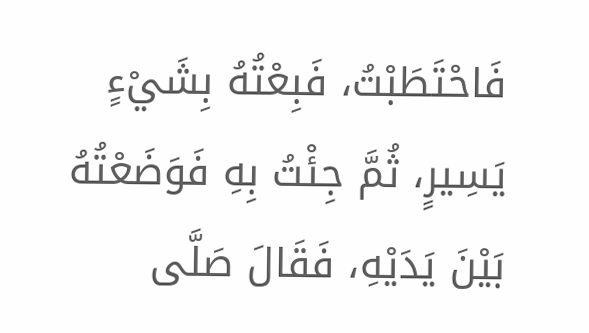فَاحْتَطَبْتُ، فَبِعْتُهُ بِشَيْءٍ يَسِيرٍ، ثُمَّ جِئْتُ بِهِ فَوَضَعْتُهُ بَيْنَ يَدَيْهِ، فَقَالَ صَلَّى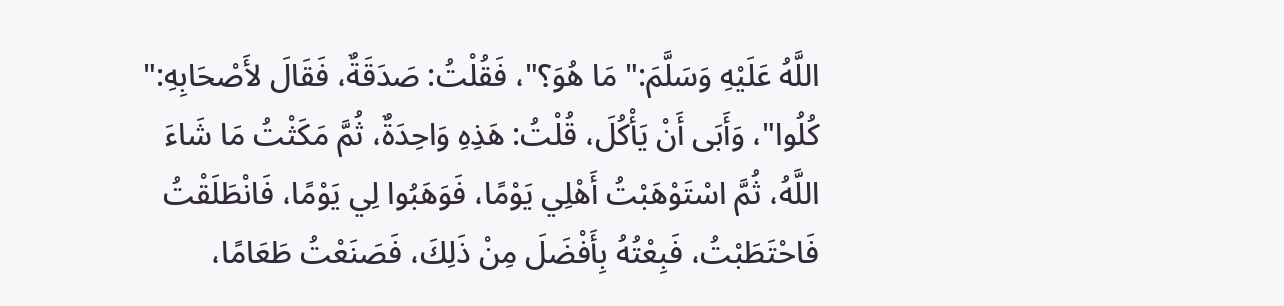اللَّهُ عَلَيْهِ وَسَلَّمَ:" مَا هُوَ؟"، فَقُلْتُ: صَدَقَةٌ، فَقَالَ لأَصْحَابِهِ:" كُلُوا"، وَأَبَى أَنْ يَأْكُلَ، قُلْتُ: هَذِهِ وَاحِدَةٌ، ثُمَّ مَكَثْتُ مَا شَاءَ اللَّهُ، ثُمَّ اسْتَوْهَبْتُ أَهْلِي يَوْمًا، فَوَهَبُوا لِي يَوْمًا، فَانْطَلَقْتُ فَاحْتَطَبْتُ، فَبِعْتُهُ بِأَفْضَلَ مِنْ ذَلِكَ، فَصَنَعْتُ طَعَامًا،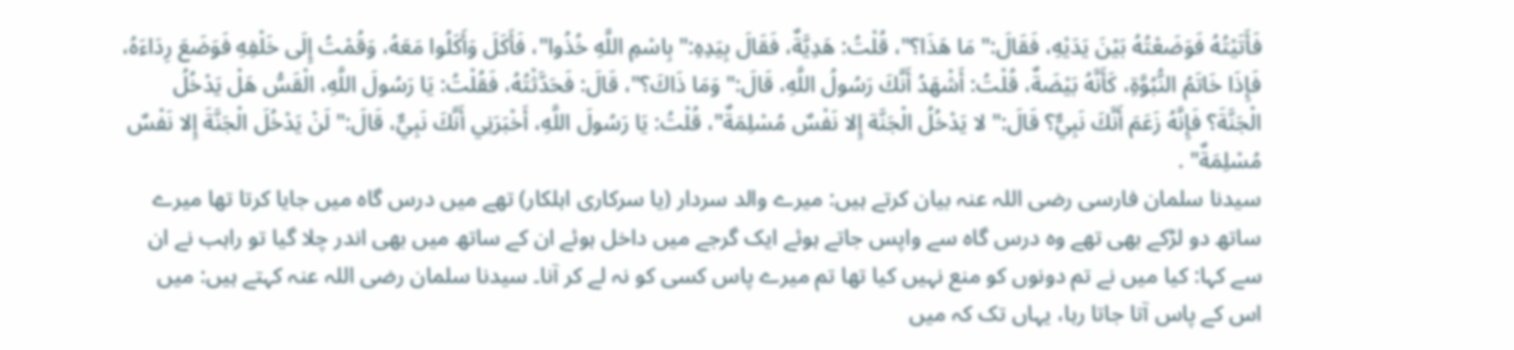فَأَتَيْتُهُ فَوَضَعْتُهُ بَيْنَ يَدَيْهِ، فَقَالَ:" مَا هَذَا؟"، قُلْتُ: هَدِيَّةٌ، فَقَالَ بِيَدِهِ:" بِاسْمِ اللَّهِ خُذُوا"، فَأَكَلَ وَأَكَلُوا مَعَهُ، وَقُمْتُ إِلَى خَلْفِهِ فَوَضَعَ رِدَاءَهُ، فَإِذَا خَاتَمُ النُّبُوَّةِ، كَأَنَّهُ بَيْضَةٌ، قُلْتُ: أَشْهَدُ أَنَّكَ رَسُولُ اللَّهِ، قَالَ:" وَمَا ذَاكَ؟"، قَالَ: فَحَدَّثْتُهُ، فَقُلْتُ: يَا رَسُولَ اللَّهِ، الْقَسُّ هَلْ يَدْخُلُ الْجَنَّةَ؟ فَإِنَّهُ زَعَمَ أَنَّكَ نَبِيٌّ؟ قَالَ:" لا يَدْخُلُ الْجَنَّة إِلا نَفْسٌ مُسْلِمَةٌ"، قُلْتُ: يَا رَسُولَ اللَّهِ، أَخْبَرَنِي أَنَّكَ نَبِيٌّ، قَالَ:" لَنْ يَدْخُلَ الْجَنَّةَ إِلا نَفْسٌ مُسْلِمَةٌ" .
سیدنا سلمان فارسی رضی اللہ عنہ بیان کرتے ہیں: میرے والد سردار (یا سرکاری اہلکار) تھے میں درس گاہ میں جایا کرتا تھا میرے ساتھ دو لڑکے بھی تھے وہ درس گاہ سے واپس جاتے ہوئے ایک گرجے میں داخل ہوئے ان کے ساتھ میں بھی اندر چلا گیا تو راہب نے ان سے کہا: کیا میں نے تم دونوں کو منع نہیں کیا تھا تم میرے پاس کسی کو نہ لے کر آنا۔ سیدنا سلمان رضی اللہ عنہ کہتے ہیں: میں اس کے پاس آتا جاتا رہا، یہاں تک کہ میں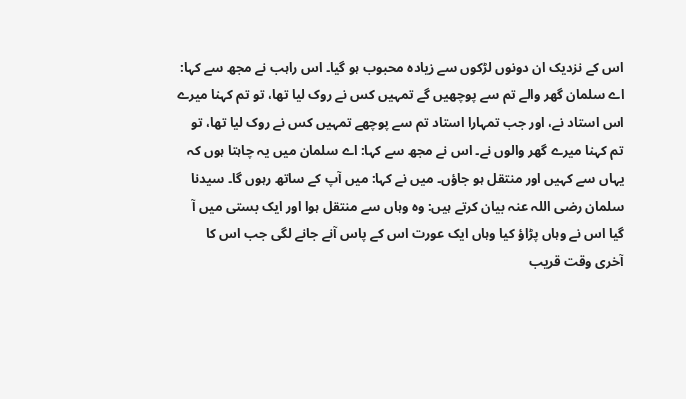اس کے نزدیک ان دونوں لڑکوں سے زیادہ محبوب ہو گیا۔ اس راہب نے مجھ سے کہا: اے سلمان گھر والے تم سے پوچھیں گے تمہیں کس نے روک لیا تھا، تو تم کہنا میرے اس استاد نے، اور جب تمہارا استاد تم سے پوچھے تمہیں کس نے روک لیا تھا، تو تم کہنا میرے گھر والوں نے۔ اس نے مجھ سے کہا: اے سلمان میں یہ چاہتا ہوں کہ یہاں سے کہیں اور منتقل ہو جاؤں۔ میں نے کہا: میں آپ کے ساتھ رہوں گا۔ سیدنا سلمان رضی اللہ عنہ بیان کرتے ہیں: وہ وہاں سے منتقل ہوا اور ایک بستی میں آ گیا اس نے وہاں پڑاؤ کیا وہاں ایک عورت اس کے پاس آنے جانے لگی جب اس کا آخری وقت قریب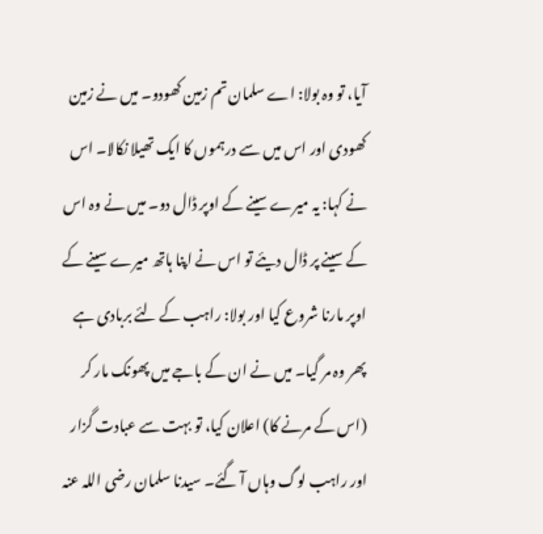آیا، تو وہ بولا: اے سلمان تم زمین کھودو۔ میں نے زمین کھودی اور اس میں سے درہموں کا ایک تھیلا نکالا۔ اس نے کہا: یہ میرے سینے کے اوپر ڈال دو۔ میں نے وہ اس کے سینے پر ڈال دیئے تو اس نے اپنا ہاتھ میرے سینے کے اوپر مارنا شروع کیا اور بولا: راہب کے لئے بربادی ہے پھر وہ مر گیا۔ میں نے ان کے باجے میں پھونک مار کر (اس کے مرنے کا) اعلان کیا، تو بہت سے عبادت گزار اور راہب لوگ وہاں آ گئے۔ سیدنا سلمان رضی اللہ عنہ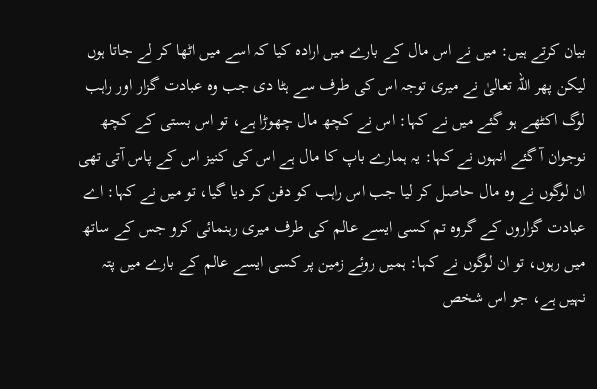بیان کرتے ہیں: میں نے اس مال کے بارے میں ارادہ کیا کہ اسے میں اٹھا کر لے جاتا ہوں لیکن پھر اللہ تعالیٰ نے میری توجہ اس کی طرف سے ہٹا دی جب وہ عبادت گزار اور راہب لوگ اکٹھے ہو گئے میں نے کہا: اس نے کچھ مال چھوڑا ہے، تو اس بستی کے کچھ نوجوان آ گئے انہوں نے کہا: یہ ہمارے باپ کا مال ہے اس کی کنیز اس کے پاس آتی تھی ان لوگوں نے وہ مال حاصل کر لیا جب اس راہب کو دفن کر دیا گیا، تو میں نے کہا: اے عبادت گزاروں کے گروہ تم کسی ایسے عالم کی طرف میری رہنمائی کرو جس کے ساتھ میں رہوں، تو ان لوگوں نے کہا: ہمیں روئے زمین پر کسی ایسے عالم کے بارے میں پتہ نہیں ہے، جو اس شخص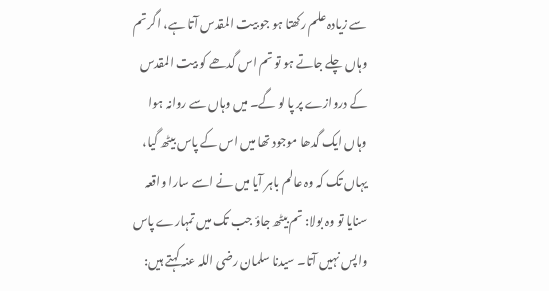سے زیادہ علم رکھتا ہو جو بیت المقدس آتا ہے، اگر تم وہاں چلے جاتے ہو تو تم اس گدھے کو بیت المقدس کے دروازے پر پا لو گے۔ میں وہاں سے روانہ ہوا وہاں ایک گدھا موجود تھا میں اس کے پاس بیٹھ گیا، یہاں تک کہ وہ عالم باہر آیا میں نے اسے سارا واقعہ سنایا تو وہ بولا: تم بیٹھ جاؤ جب تک میں تمہارے پاس واپس نہیں آتا۔ سیدنا سلمان رضی اللہ عنہ کہتے ہیں: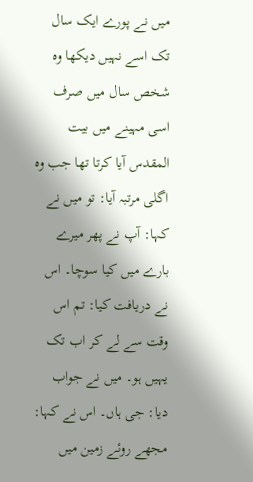میں نے پورے ایک سال تک اسے نہیں دیکھا وہ شخص سال میں صرف اسی مہینے میں بیت المقدس آیا کرتا تھا جب وہ اگلی مرتبہ آیا: تو میں نے کہا: آپ نے پھر میرے بارے میں کیا سوچا۔ اس نے دریافت کیا: تم اس وقت سے لے کر اب تک یہیں ہو۔ میں نے جواب دیا: جی ہاں۔ اس نے کہا: مجھے روئے زمین میں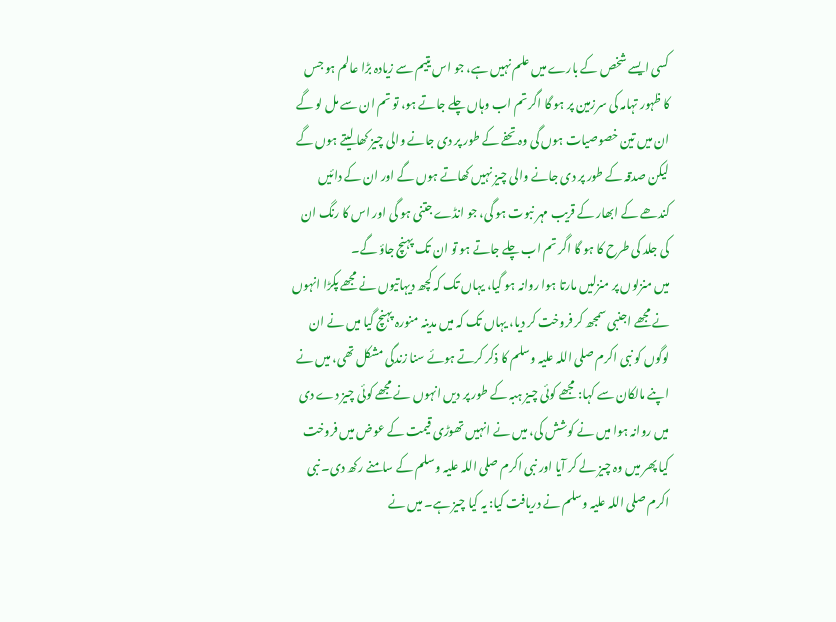کسی ایسے شخص کے بارے میں علم نہیں ہے، جو اس یتیم سے زیادہ بڑا عالم ہو جس کا ظہور تہامہ کی سرزمین پر ہو گا اگر تم اب وہاں چلے جاتے ہو، تو تم ان سے مل لو گے ان میں تین خصوصیات ہوں گی وہ تحفے کے طور پر دی جانے والی چیز کھا لیتے ہوں گے لیکن صدقہ کے طور پر دی جانے والی چیز نہیں کھاتے ہوں گے اور ان کے دائیں کندھے کے ابھار کے قریب مہر نبوت ہو گی، جو انڈے جتنی ہو گی اور اس کا رنگ ان کی جلد کی طرح کا ہو گا اگر تم اب چلے جاتے ہو تو ان تک پہنچ جاؤ گے۔
میں منزلوں پر منزلیں مارتا ہوا روانہ ہو گیا، یہاں تک کہ کچھ دیہاتیوں نے مجھے پکڑا انہوں نے مجھے اجنبی سمجھ کر فروخت کر دیا، یہاں تک کہ میں مدینہ منورہ پہنچ گیا میں نے ان لوگوں کو نبی اکرم صلی اللہ علیہ وسلم کا ذکر کرتے ہوئے سنا زندگی مشکل تھی، میں نے اپنے مالکان سے کہا: مجھے کوئی چیز ہبہ کے طور پر دیں انہوں نے مجھے کوئی چیز دے دی میں روانہ ہوا میں نے کوشش کی، میں نے انہیں تھوڑی قیمت کے عوض میں فروخت کیا پھر میں وہ چیز لے کر آیا اور نبی اکرم صلی اللہ علیہ وسلم کے سامنے رکھ دی۔ نبی اکرم صلی اللہ علیہ وسلم نے دریافت کیا: یہ کیا چیز ہے۔ میں نے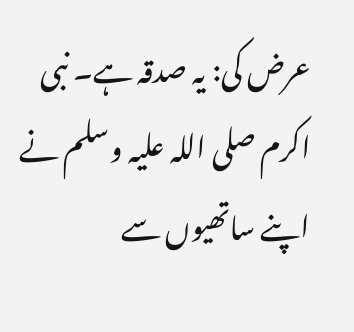عرض کی: یہ صدقہ ہے۔ نبی اکرم صلی اللہ علیہ وسلم نے اپنے ساتھیوں سے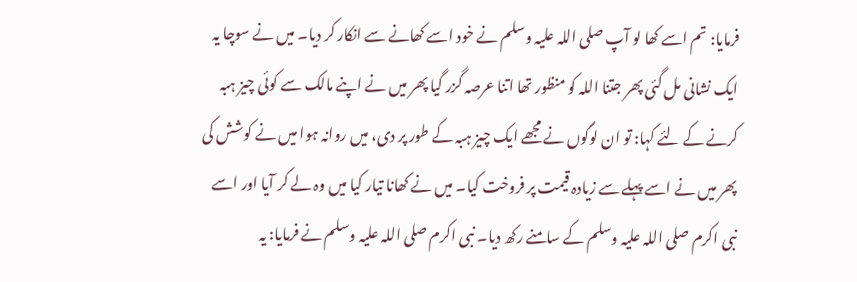فرمایا: تم اسے کھا لو آپ صلی اللہ علیہ وسلم نے خود اسے کھانے سے انکار کر دیا۔ میں نے سوچا یہ ایک نشانی مل گئی پھر جتنا اللہ کو منظور تھا اتنا عرصہ گزر گیا پھر میں نے اپنے مالک سے کوئی چیز ہبہ کرنے کے لئے کہا: تو ان لوگوں نے مجھے ایک چیز ہبہ کے طور پر دی، میں روانہ ہوا میں نے کوشش کی پھر میں نے اسے پہلے سے زیادہ قیمت پر فروخت کیا۔ میں نے کھانا تیار کیا میں وہ لے کر آیا اور اسے نبی اکرم صلی اللہ علیہ وسلم کے سامنے رکھ دیا۔ نبی اکرم صلی اللہ علیہ وسلم نے فرمایا: یہ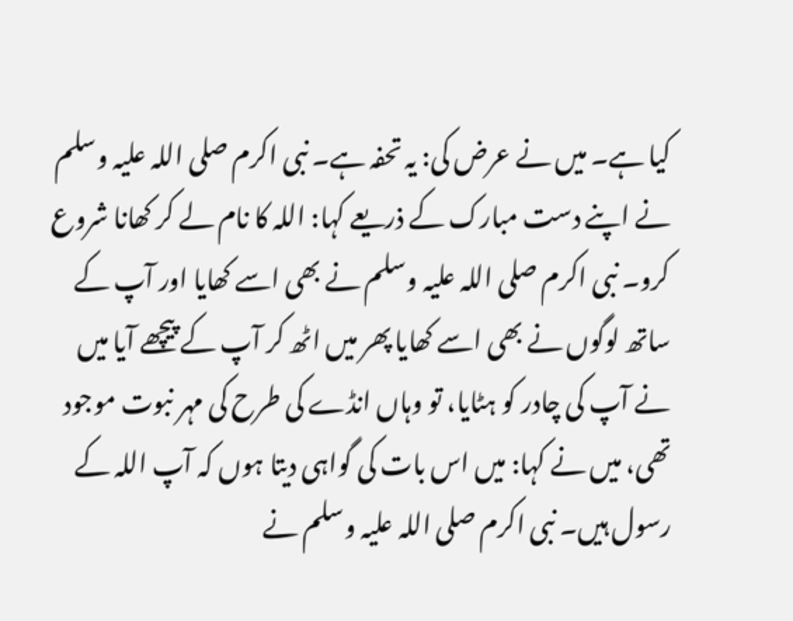کیا ہے۔ میں نے عرض کی: یہ تحفہ ہے۔ نبی اکرم صلی اللہ علیہ وسلم نے اپنے دست مبارک کے ذریعے کہا: اللہ کا نام لے کر کھانا شروع کرو۔ نبی اکرم صلی اللہ علیہ وسلم نے بھی اسے کھایا اور آپ کے ساتھ لوگوں نے بھی اسے کھایا پھر میں اٹھ کر آپ کے پیچھے آیا میں نے آپ کی چادر کو ہٹایا، تو وہاں انڈے کی طرح کی مہر نبوت موجود تھی، میں نے کہا: میں اس بات کی گواہی دیتا ہوں کہ آپ اللہ کے رسول ہیں۔ نبی اکرم صلی اللہ علیہ وسلم نے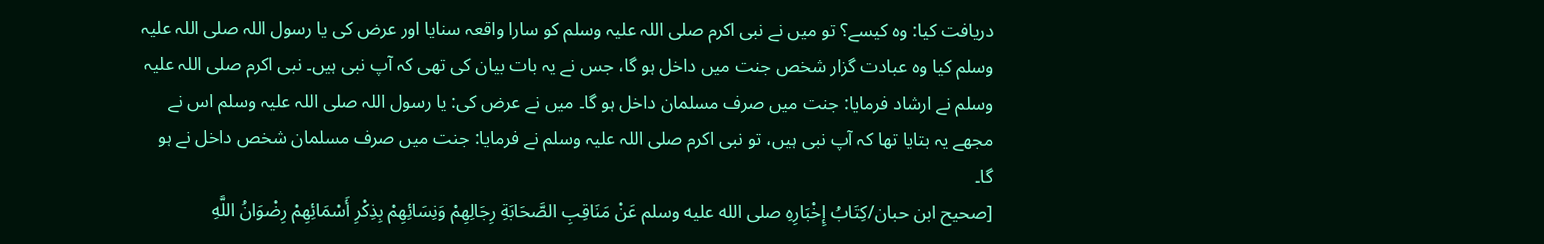دریافت کیا: وہ کیسے؟ تو میں نے نبی اکرم صلی اللہ علیہ وسلم کو سارا واقعہ سنایا اور عرض کی یا رسول اللہ صلی اللہ علیہ وسلم کیا وہ عبادت گزار شخص جنت میں داخل ہو گا، جس نے یہ بات بیان کی تھی کہ آپ نبی ہیں۔ نبی اکرم صلی اللہ علیہ وسلم نے ارشاد فرمایا: جنت میں صرف مسلمان داخل ہو گا۔ میں نے عرض کی: یا رسول اللہ صلی اللہ علیہ وسلم اس نے مجھے یہ بتایا تھا کہ آپ نبی ہیں، تو نبی اکرم صلی اللہ علیہ وسلم نے فرمایا: جنت میں صرف مسلمان شخص داخل نے ہو گا۔
[صحیح ابن حبان/كِتَابُ إِخْبَارِهِ صلى الله عليه وسلم عَنْ مَنَاقِبِ الصَّحَابَةِ رِجَالِهِمْ وَنِسَائِهِمْ بِذِكْرِ أَسْمَائِهِمْ رِضْوَانُ اللَّهِ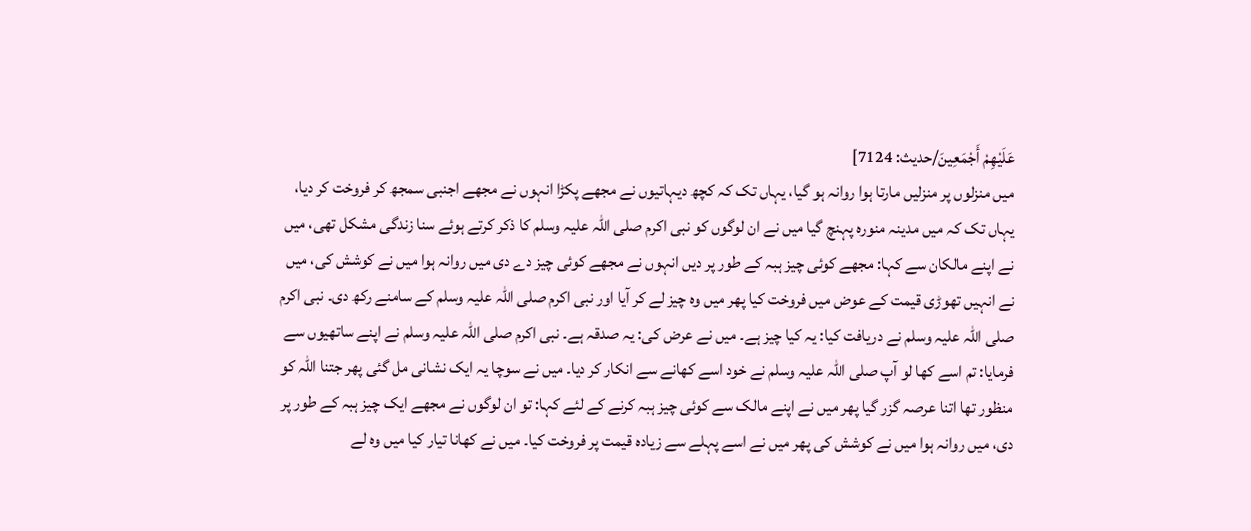عَلَيْهِمْ أَجْمَعِينَ/حدیث: 7124]
میں منزلوں پر منزلیں مارتا ہوا روانہ ہو گیا، یہاں تک کہ کچھ دیہاتیوں نے مجھے پکڑا انہوں نے مجھے اجنبی سمجھ کر فروخت کر دیا، یہاں تک کہ میں مدینہ منورہ پہنچ گیا میں نے ان لوگوں کو نبی اکرم صلی اللہ علیہ وسلم کا ذکر کرتے ہوئے سنا زندگی مشکل تھی، میں نے اپنے مالکان سے کہا: مجھے کوئی چیز ہبہ کے طور پر دیں انہوں نے مجھے کوئی چیز دے دی میں روانہ ہوا میں نے کوشش کی، میں نے انہیں تھوڑی قیمت کے عوض میں فروخت کیا پھر میں وہ چیز لے کر آیا اور نبی اکرم صلی اللہ علیہ وسلم کے سامنے رکھ دی۔ نبی اکرم صلی اللہ علیہ وسلم نے دریافت کیا: یہ کیا چیز ہے۔ میں نے عرض کی: یہ صدقہ ہے۔ نبی اکرم صلی اللہ علیہ وسلم نے اپنے ساتھیوں سے فرمایا: تم اسے کھا لو آپ صلی اللہ علیہ وسلم نے خود اسے کھانے سے انکار کر دیا۔ میں نے سوچا یہ ایک نشانی مل گئی پھر جتنا اللہ کو منظور تھا اتنا عرصہ گزر گیا پھر میں نے اپنے مالک سے کوئی چیز ہبہ کرنے کے لئے کہا: تو ان لوگوں نے مجھے ایک چیز ہبہ کے طور پر دی، میں روانہ ہوا میں نے کوشش کی پھر میں نے اسے پہلے سے زیادہ قیمت پر فروخت کیا۔ میں نے کھانا تیار کیا میں وہ لے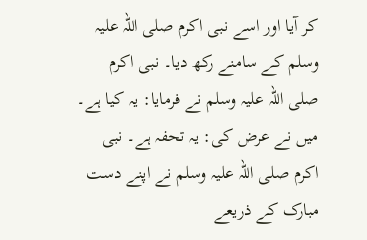کر آیا اور اسے نبی اکرم صلی اللہ علیہ وسلم کے سامنے رکھ دیا۔ نبی اکرم صلی اللہ علیہ وسلم نے فرمایا: یہ کیا ہے۔ میں نے عرض کی: یہ تحفہ ہے۔ نبی اکرم صلی اللہ علیہ وسلم نے اپنے دست مبارک کے ذریعے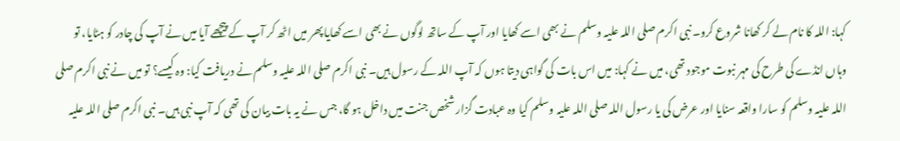کہا: اللہ کا نام لے کر کھانا شروع کرو۔ نبی اکرم صلی اللہ علیہ وسلم نے بھی اسے کھایا اور آپ کے ساتھ لوگوں نے بھی اسے کھایا پھر میں اٹھ کر آپ کے پیچھے آیا میں نے آپ کی چادر کو ہٹایا، تو وہاں انڈے کی طرح کی مہر نبوت موجود تھی، میں نے کہا: میں اس بات کی گواہی دیتا ہوں کہ آپ اللہ کے رسول ہیں۔ نبی اکرم صلی اللہ علیہ وسلم نے دریافت کیا: وہ کیسے؟ تو میں نے نبی اکرم صلی اللہ علیہ وسلم کو سارا واقعہ سنایا اور عرض کی یا رسول اللہ صلی اللہ علیہ وسلم کیا وہ عبادت گزار شخص جنت میں داخل ہو گا، جس نے یہ بات بیان کی تھی کہ آپ نبی ہیں۔ نبی اکرم صلی اللہ علیہ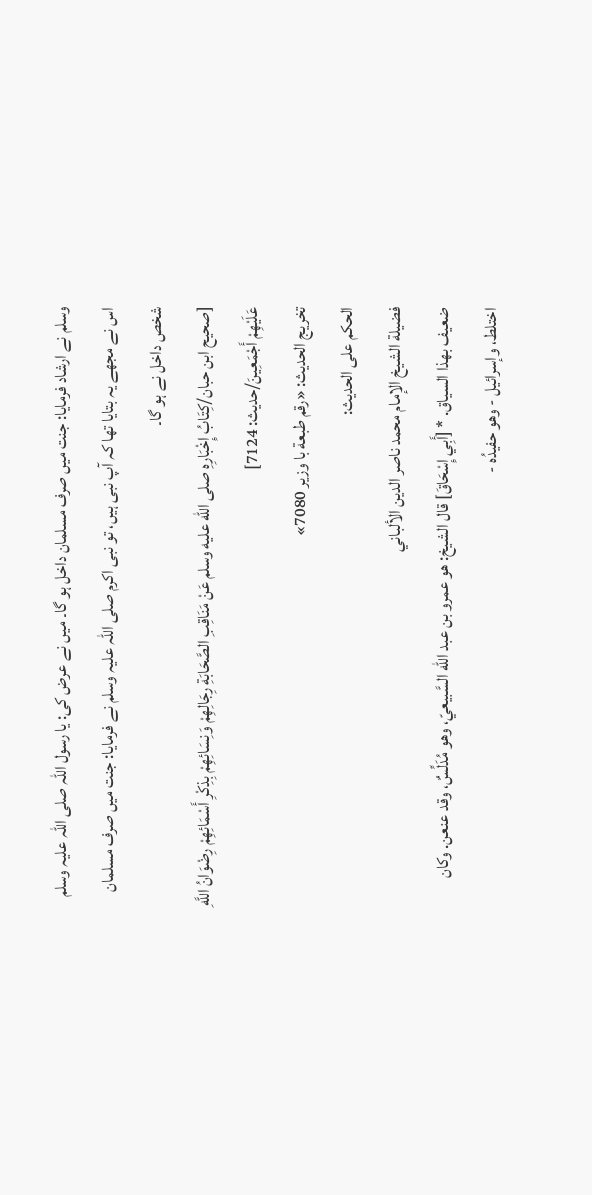وسلم نے ارشاد فرمایا: جنت میں صرف مسلمان داخل ہو گا۔ میں نے عرض کی: یا رسول اللہ صلی اللہ علیہ وسلم اس نے مجھے یہ بتایا تھا کہ آپ نبی ہیں، تو نبی اکرم صلی اللہ علیہ وسلم نے فرمایا: جنت میں صرف مسلمان شخص داخل نے ہو گا۔
[صحیح ابن حبان/كِتَابُ إِخْبَارِهِ صلى الله عليه وسلم عَنْ مَنَاقِبِ الصَّحَابَةِ رِجَالِهِمْ وَنِسَائِهِمْ بِذِكْرِ أَسْمَائِهِمْ رِضْوَانُ اللَّهِ عَلَيْهِمْ أَجْمَعِينَ/حدیث: 7124]
تخریج الحدیث: «رقم طبعة با وزير 7080»
الحكم على الحديث:
فضيلة الشيخ الإمام محمد ناصر الدين الألباني
ضعيف بهذا السياق. * [أَبِي إِسْحَاقَ] قال الشيخ: هو عمرو بن عبد الله السَّبيعيّ، وهو مُدَلِّسٌ، وقد عنعن. وكان اختلط، وإسرائيل - وهو حفيدُه -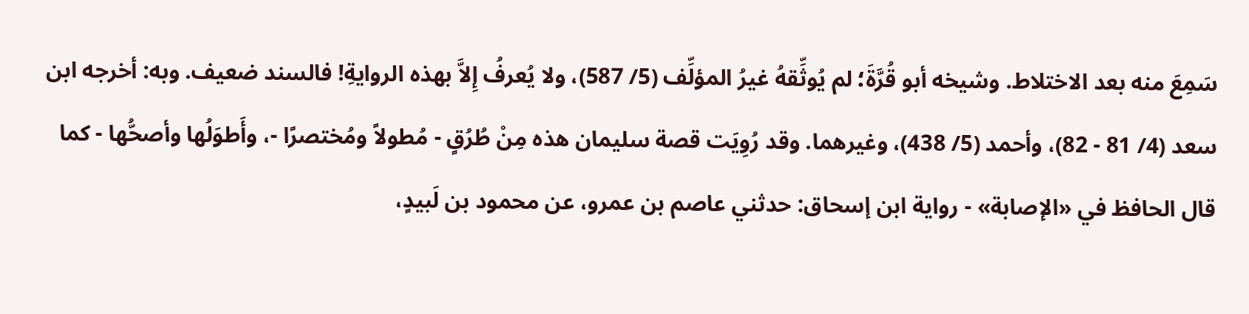سَمِعَ منه بعد الاختلاط. وشيخه أبو قُرَّةَ؛ لم يُوثِّقهُ غيرُ المؤلِّف (5/ 587)، ولا يُعرفُ إِلاَّ بهذه الروايةِ! فالسند ضعيف. وبه: أخرجه ابن سعد (4/ 81 - 82)، وأحمد (5/ 438)، وغيرهما. وقد رُوِيَت قصة سليمان هذه مِنْ طُرُقٍ - مُطولاً ومُختصرًا -، وأَطوَلُها وأصحُّها - كما قال الحافظ في «الإصابة» - رواية ابن إسحاق: حدثني عاصم بن عمرو، عن محمود بن لَبيدٍ،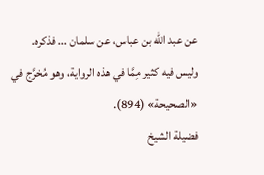عن عبد الله بن عباس، عن سلمان ... فذكره. وليس فيه كثير مِمَّا في هذه الرواية، وهو مُخرَّج في «الصحيحة» (894).
فضيلة الشيخ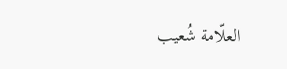العلّامة شُعيب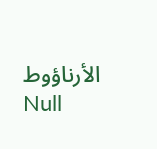الأرناؤوط
Null